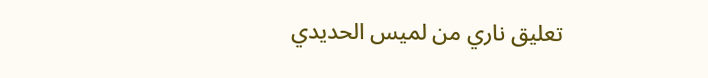تعليق ناري من لميس الحديدي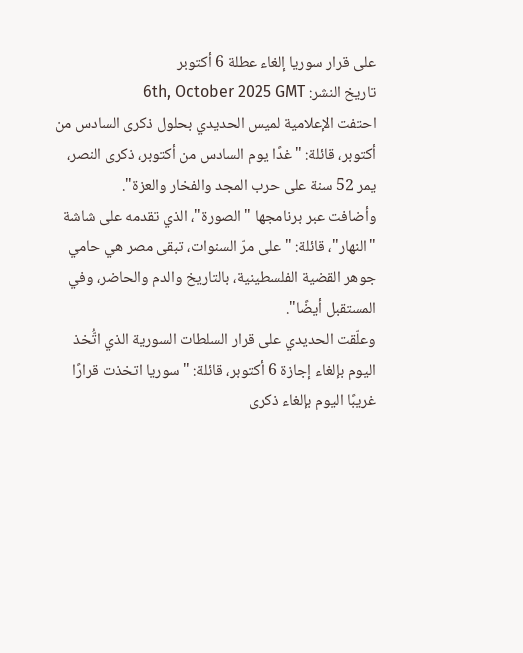على قرار سوريا إلغاء عطلة 6 أكتوبر
تاريخ النشر: 6th, October 2025 GMT
احتفت الإعلامية لميس الحديدي بحلول ذكرى السادس من أكتوبر، قائلة: "غدًا يوم السادس من أكتوبر، ذكرى النصر، يمر 52 سنة على حرب المجد والفخار والعزة".
وأضافت عبر برنامجها "الصورة"، الذي تقدمه على شاشة "النهار"، قائلة: "على مرّ السنوات، تبقى مصر هي حامي جوهر القضية الفلسطينية، بالتاريخ والدم والحاضر، وفي المستقبل أيضًا".
وعلّقت الحديدي على قرار السلطات السورية الذي اتُّخذ اليوم بإلغاء إجازة 6 أكتوبر، قائلة: "سوريا اتخذت قرارًا غريبًا اليوم بإلغاء ذكرى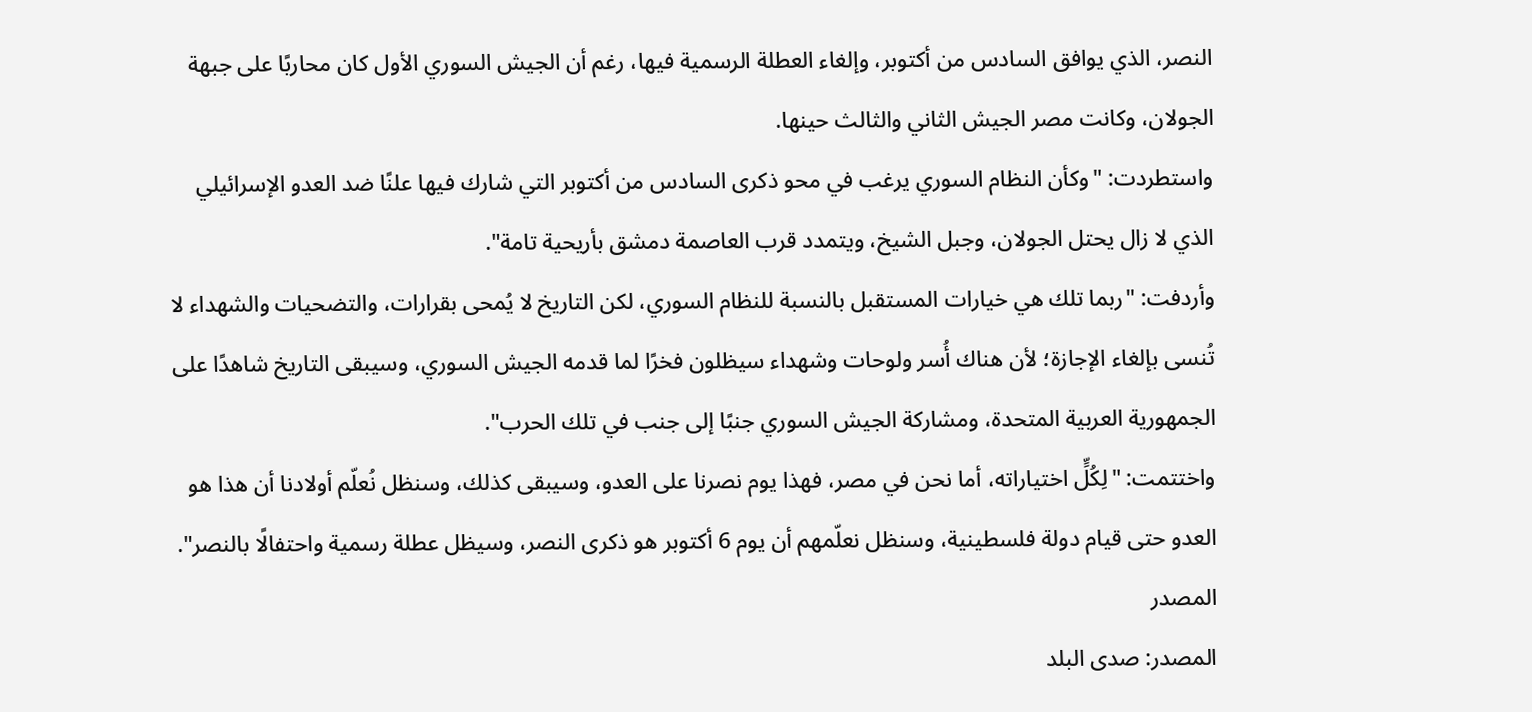النصر، الذي يوافق السادس من أكتوبر، وإلغاء العطلة الرسمية فيها، رغم أن الجيش السوري الأول كان محاربًا على جبهة الجولان، وكانت مصر الجيش الثاني والثالث حينها.
واستطردت: "وكأن النظام السوري يرغب في محو ذكرى السادس من أكتوبر التي شارك فيها علنًا ضد العدو الإسرائيلي الذي لا زال يحتل الجولان، وجبل الشيخ، ويتمدد قرب العاصمة دمشق بأريحية تامة".
وأردفت: "ربما تلك هي خيارات المستقبل بالنسبة للنظام السوري، لكن التاريخ لا يُمحى بقرارات، والتضحيات والشهداء لا تُنسى بإلغاء الإجازة؛ لأن هناك أُسر ولوحات وشهداء سيظلون فخرًا لما قدمه الجيش السوري، وسيبقى التاريخ شاهدًا على الجمهورية العربية المتحدة، ومشاركة الجيش السوري جنبًا إلى جنب في تلك الحرب".
واختتمت: "لِكُلٍّ اختياراته، أما نحن في مصر، فهذا يوم نصرنا على العدو، وسيبقى كذلك، وسنظل نُعلّم أولادنا أن هذا هو العدو حتى قيام دولة فلسطينية، وسنظل نعلّمهم أن يوم 6 أكتوبر هو ذكرى النصر، وسيظل عطلة رسمية واحتفالًا بالنصر".
المصدر
المصدر: صدى البلد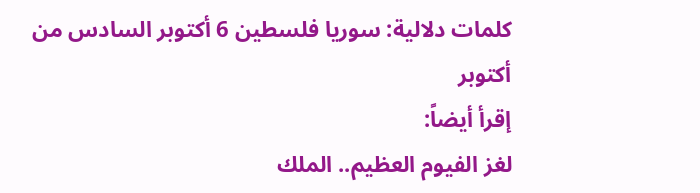كلمات دلالية: سوريا فلسطين 6 أكتوبر السادس من أکتوبر
إقرأ أيضاً:
لغز الفيوم العظيم.. الملك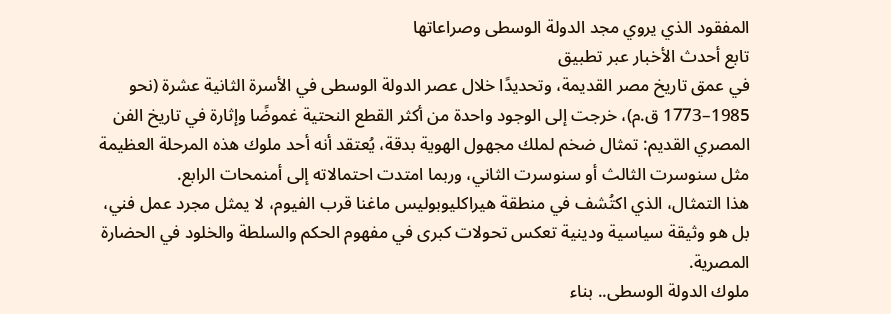المفقود الذي يروي مجد الدولة الوسطى وصراعاتها
تابع أحدث الأخبار عبر تطبيق
في عمق تاريخ مصر القديمة، وتحديدًا خلال عصر الدولة الوسطى في الأسرة الثانية عشرة (نحو 1985–1773 ق.م)، خرجت إلى الوجود واحدة من أكثر القطع النحتية غموضًا وإثارة في تاريخ الفن المصري القديم: تمثال ضخم لملك مجهول الهوية بدقة، يُعتقد أنه أحد ملوك هذه المرحلة العظيمة مثل سنوسرت الثالث أو سنوسرت الثاني، وربما امتدت احتمالاته إلى أمنمحات الرابع.
هذا التمثال، الذي اكتُشف في منطقة هيراكليوبوليس ماغنا قرب الفيوم، لا يمثل مجرد عمل فني، بل هو وثيقة سياسية ودينية تعكس تحولات كبرى في مفهوم الحكم والسلطة والخلود في الحضارة المصرية.
ملوك الدولة الوسطى.. بناء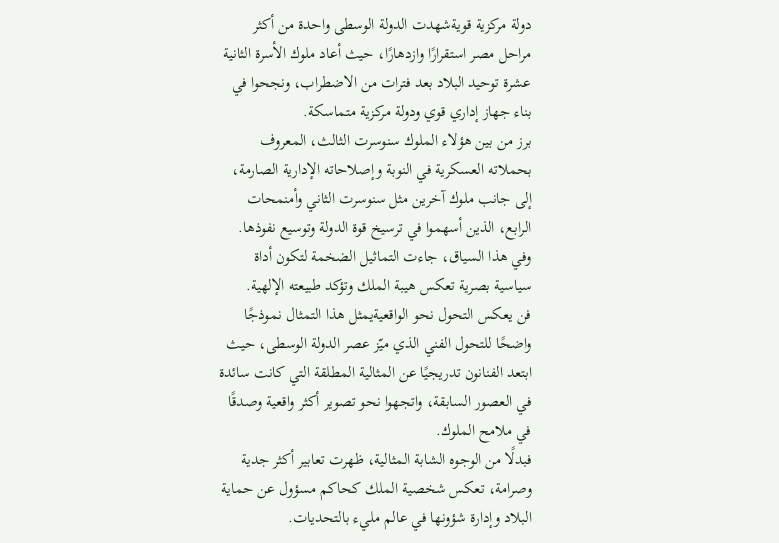دولة مركزية قويةشهدت الدولة الوسطى واحدة من أكثر مراحل مصر استقرارًا وازدهارًا، حيث أعاد ملوك الأسرة الثانية عشرة توحيد البلاد بعد فترات من الاضطراب، ونجحوا في بناء جهاز إداري قوي ودولة مركزية متماسكة.
برز من بين هؤلاء الملوك سنوسرت الثالث، المعروف بحملاته العسكرية في النوبة وإصلاحاته الإدارية الصارمة، إلى جانب ملوك آخرين مثل سنوسرت الثاني وأمنمحات الرابع، الذين أسهموا في ترسيخ قوة الدولة وتوسيع نفوذها.
وفي هذا السياق، جاءت التماثيل الضخمة لتكون أداة سياسية بصرية تعكس هيبة الملك وتؤكد طبيعته الإلهية.
فن يعكس التحول نحو الواقعيةيمثل هذا التمثال نموذجًا واضحًا للتحول الفني الذي ميّز عصر الدولة الوسطى، حيث ابتعد الفنانون تدريجيًا عن المثالية المطلقة التي كانت سائدة في العصور السابقة، واتجهوا نحو تصوير أكثر واقعية وصدقًا في ملامح الملوك.
فبدلًا من الوجوه الشابة المثالية، ظهرت تعابير أكثر جدية وصرامة، تعكس شخصية الملك كحاكم مسؤول عن حماية البلاد وإدارة شؤونها في عالم مليء بالتحديات.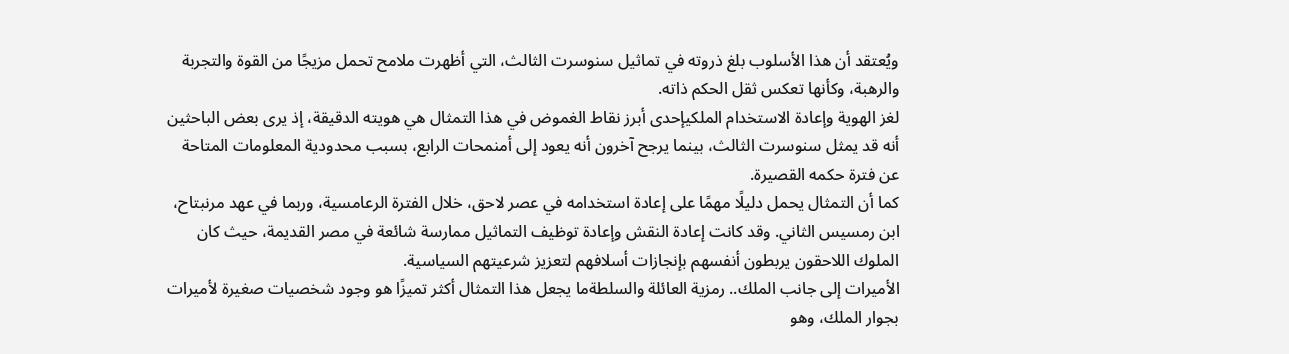ويُعتقد أن هذا الأسلوب بلغ ذروته في تماثيل سنوسرت الثالث، التي أظهرت ملامح تحمل مزيجًا من القوة والتجربة والرهبة، وكأنها تعكس ثقل الحكم ذاته.
لغز الهوية وإعادة الاستخدام الملكيإحدى أبرز نقاط الغموض في هذا التمثال هي هويته الدقيقة، إذ يرى بعض الباحثين أنه قد يمثل سنوسرت الثالث، بينما يرجح آخرون أنه يعود إلى أمنمحات الرابع، بسبب محدودية المعلومات المتاحة عن فترة حكمه القصيرة.
كما أن التمثال يحمل دليلًا مهمًا على إعادة استخدامه في عصر لاحق، خلال الفترة الرعامسية، وربما في عهد مرنبتاح، ابن رمسيس الثاني. وقد كانت إعادة النقش وإعادة توظيف التماثيل ممارسة شائعة في مصر القديمة، حيث كان الملوك اللاحقون يربطون أنفسهم بإنجازات أسلافهم لتعزيز شرعيتهم السياسية.
الأميرات إلى جانب الملك.. رمزية العائلة والسلطةما يجعل هذا التمثال أكثر تميزًا هو وجود شخصيات صغيرة لأميرات بجوار الملك، وهو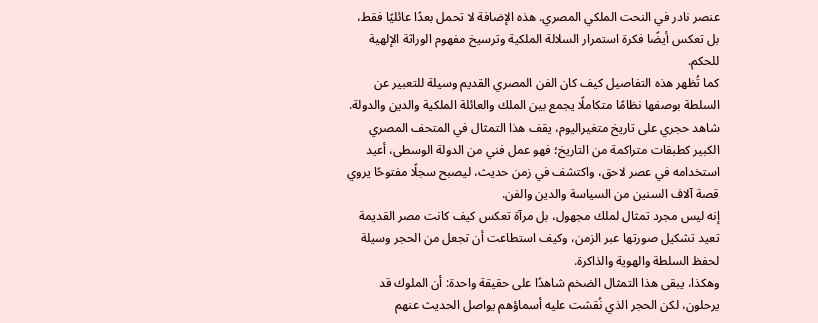عنصر نادر في النحت الملكي المصري. هذه الإضافة لا تحمل بعدًا عائليًا فقط، بل تعكس أيضًا فكرة استمرار السلالة الملكية وترسيخ مفهوم الوراثة الإلهية للحكم.
كما تُظهر هذه التفاصيل كيف كان الفن المصري القديم وسيلة للتعبير عن السلطة بوصفها نظامًا متكاملًا يجمع بين الملك والعائلة الملكية والدين والدولة.
شاهد حجري على تاريخ متغيراليوم، يقف هذا التمثال في المتحف المصري الكبير كطبقات متراكمة من التاريخ؛ فهو عمل فني من الدولة الوسطى، أعيد استخدامه في عصر لاحق، واكتشف في زمن حديث، ليصبح سجلًا مفتوحًا يروي قصة آلاف السنين من السياسة والدين والفن.
إنه ليس مجرد تمثال لملك مجهول، بل مرآة تعكس كيف كانت مصر القديمة تعيد تشكيل صورتها عبر الزمن، وكيف استطاعت أن تجعل من الحجر وسيلة لحفظ السلطة والهوية والذاكرة.
وهكذا، يبقى هذا التمثال الضخم شاهدًا على حقيقة واحدة: أن الملوك قد يرحلون، لكن الحجر الذي نُقشت عليه أسماؤهم يواصل الحديث عنهم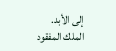إلى الأبد.
الملك المفقود